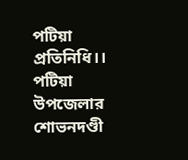পটিয়া প্রতিনিধি।।
পটিয়া উপজেলার শোভনদণ্ডী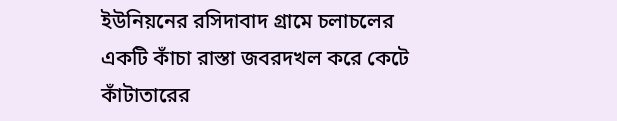ইউনিয়নের রসিদাবাদ গ্রামে চলাচলের একটি কাঁচা রাস্তা জবরদখল করে কেটে কাঁটাতারের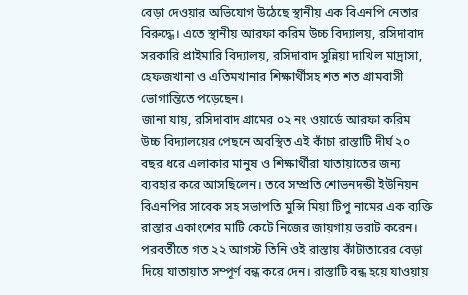বেড়া দেওয়ার অভিযোগ উঠেছে স্থানীয় এক বিএনপি নেতার বিরুদ্ধে। এতে স্থানীয় আরফা করিম উচ্চ বিদ্যালয়, রসিদাবাদ সরকারি প্রাইমারি বিদ্যালয়, রসিদাবাদ সুন্নিয়া দাখিল মাদ্রাসা, হেফজখানা ও এতিমখানার শিক্ষার্থীসহ শত শত গ্রামবাসী ভোগান্তিতে পড়েছেন।
জানা যায়, রসিদাবাদ গ্রামের ০২ নং ওয়ার্ডে আরফা করিম উচ্চ বিদ্যালয়ের পেছনে অবস্থিত এই কাঁচা রাস্তাটি দীর্ঘ ২০ বছর ধরে এলাকার মানুষ ও শিক্ষার্থীরা যাতায়াতের জন্য ব্যবহার করে আসছিলেন। তবে সম্প্রতি শোভনদন্ডী ইউনিয়ন বিএনপির সাবেক সহ সভাপতি মুন্সি মিয়া টিপু নামের এক ব্যক্তি রাস্তার একাংশের মাটি কেটে নিজের জায়গায় ভরাট করেন। পরবর্তীতে গত ২২ আগস্ট তিনি ওই রাস্তায় কাঁটাতারের বেড়া দিয়ে যাতায়াত সম্পূর্ণ বন্ধ করে দেন। রাস্তাটি বন্ধ হয়ে যাওয়ায়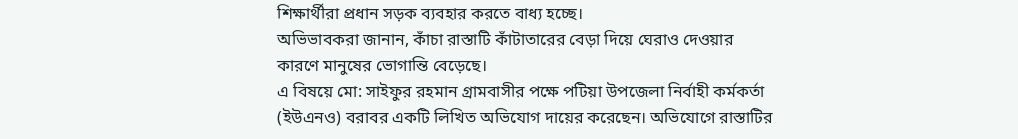শিক্ষার্থীরা প্রধান সড়ক ব্যবহার করতে বাধ্য হচ্ছে।
অভিভাবকরা জানান, কাঁচা রাস্তাটি কাঁটাতারের বেড়া দিয়ে ঘেরাও দেওয়ার কারণে মানুষের ভোগান্তি বেড়েছে।
এ বিষয়ে মো: সাইফুর রহমান গ্রামবাসীর পক্ষে পটিয়া উপজেলা নির্বাহী কর্মকর্তা (ইউএনও) বরাবর একটি লিখিত অভিযোগ দায়ের করেছেন। অভিযোগে রাস্তাটির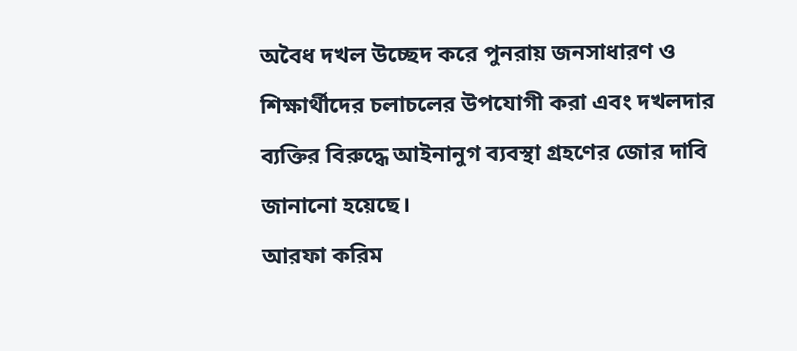অবৈধ দখল উচ্ছেদ করে পুনরায় জনসাধারণ ও শিক্ষার্থীদের চলাচলের উপযোগী করা এবং দখলদার ব্যক্তির বিরুদ্ধে আইনানুগ ব্যবস্থা গ্রহণের জোর দাবি জানানো হয়েছে।
আরফা করিম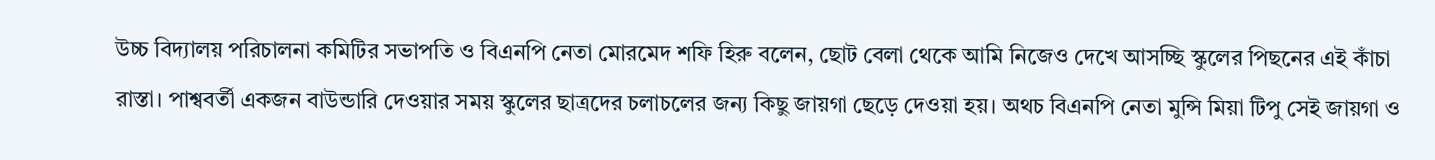উচ্চ বিদ্যালয় পরিচালনা কমিটির সভাপতি ও বিএনপি নেতা মোরমেদ শফি হিরু বলেন, ছোট বেলা থেকে আমি নিজেও দেখে আসচ্ছি স্কুলের পিছনের এই কাঁচা রাস্তা। পাশ্ববর্তী একজন বাউন্ডারি দেওয়ার সময় স্কুলের ছাত্রদের চলাচলের জন্য কিছু জায়গা ছেড়ে দেওয়া হয়। অথচ বিএনপি নেতা মুন্সি মিয়া টিপু সেই জায়গা ও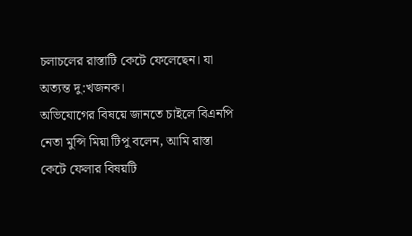চলাচলের রাস্তাটি কেটে ফেলেছেন। যা অত্যন্ত দু:খজনক।
অভিযোগের বিষয়ে জানতে চাইলে বিএনপি নেতা মুন্সি মিয়া টিপু বলেন, আমি রাস্তা কেটে ফেলার বিষয়টি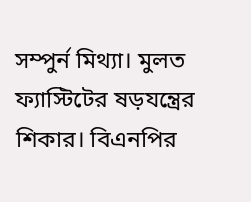সম্পুর্ন মিথ্যা। মুলত ফ্যাস্টিটের ষড়যন্ত্রের শিকার। বিএনপির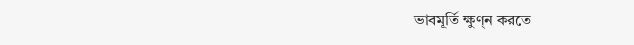ভাবমূর্তি ক্ষুণ্ন করতে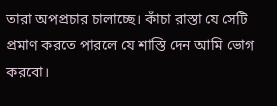তারা অপপ্রচার চালাচ্ছে। কাঁচা রাস্তা যে সেটি প্রমাণ করতে পারলে যে শাস্তি দেন আমি ভোগ করবো।